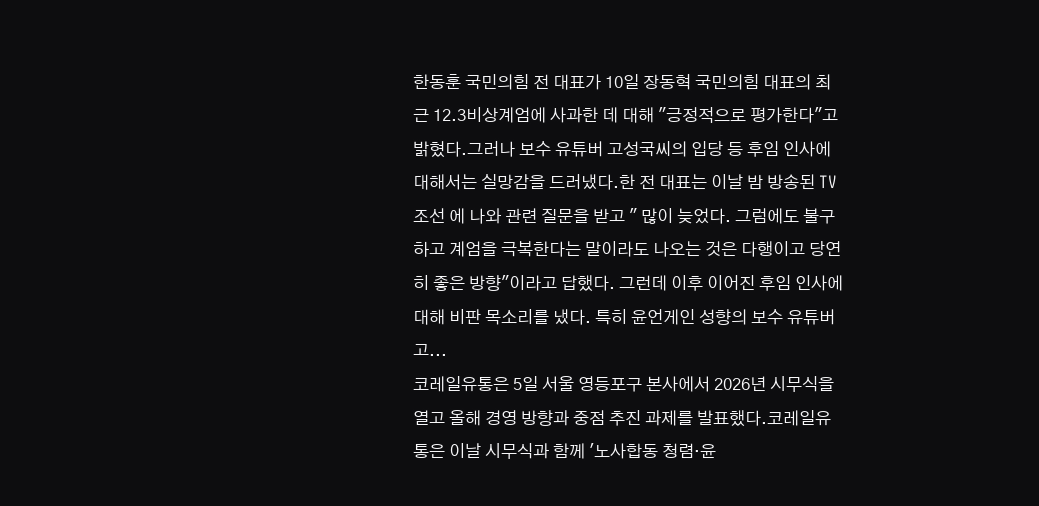한동훈 국민의힘 전 대표가 10일 장동혁 국민의힘 대표의 최근 12.3비상계엄에 사과한 데 대해 "긍정적으로 평가한다"고 밝혔다.그러나 보수 유튜버 고성국씨의 입당 등 후임 인사에 대해서는 실망감을 드러냈다.한 전 대표는 이날 밤 방송된 TV조선 에 나와 관련 질문을 받고 " 많이 늦었다. 그럼에도 불구하고 계엄을 극복한다는 말이라도 나오는 것은 다행이고 당연히 좋은 방향"이라고 답했다. 그런데 이후 이어진 후임 인사에 대해 비판 목소리를 냈다. 특히 윤언게인 성향의 보수 유튜버 고...
코레일유통은 5일 서울 영등포구 본사에서 2026년 시무식을 열고 올해 경영 방향과 중점 추진 과제를 발표했다.코레일유통은 이날 시무식과 함께 '노사합동 청렴·윤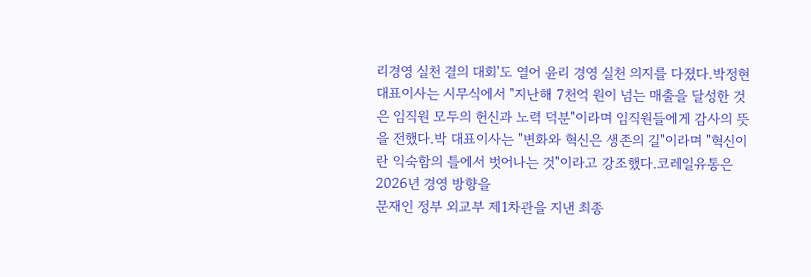리경영 실천 결의 대회'도 열어 윤리 경영 실천 의지를 다졌다.박정현 대표이사는 시무식에서 "지난해 7천억 원이 넘는 매출을 달성한 것은 임직원 모두의 헌신과 노력 덕분"이라며 임직원들에게 감사의 뜻을 전했다.박 대표이사는 "변화와 혁신은 생존의 길"이라며 "혁신이란 익숙함의 틀에서 벗어나는 것"이라고 강조했다.코레일유통은 2026년 경영 방향을
문재인 정부 외교부 제1차관을 지낸 최종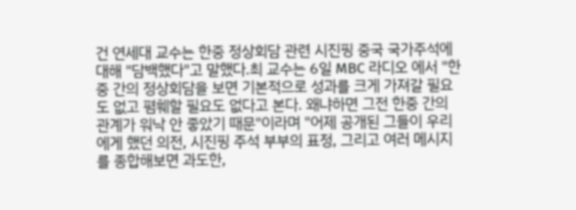건 연세대 교수는 한중 정상회담 관련 시진핑 중국 국가주석에 대해 "담백했다"고 말했다.최 교수는 6일 MBC 라디오 에서 "한중 간의 정상회담을 보면 기본적으로 성과를 크게 가져갈 필요도 없고 폄훼할 필요도 없다고 본다. 왜냐하면 그전 한중 간의 관계가 워낙 안 좋았기 때문"이라며 "어제 공개된 그들이 우리에게 했던 의전, 시진핑 주석 부부의 표정, 그리고 여러 메시지를 종합해보면 과도한,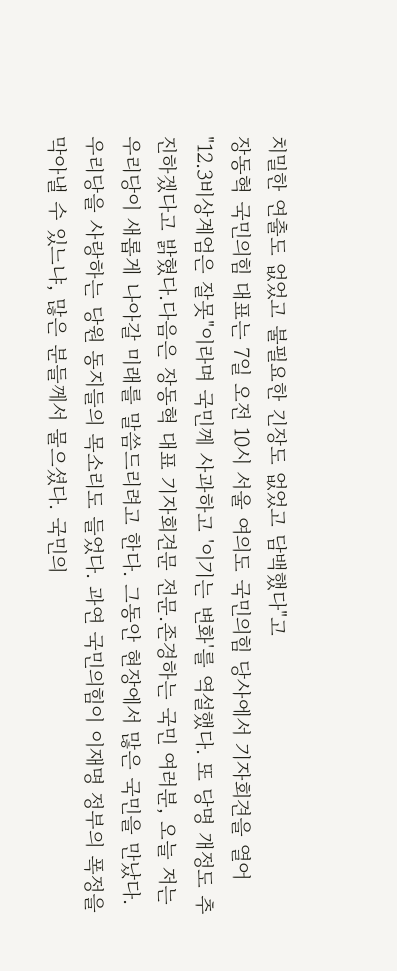치밀한 연출도 없었고 불필요한 긴장도 없었고 담백했다"고
장동혁 국민의힘 대표는 7일 오전 10시 서울 여의도 국민의힘 당사에서 기자회견을 열어 "12.3비상계엄은 잘못"이라며 국민께 사과하고 '이기는 변화'를 역설했다. 또 당명 개정도 추진하겠다고 밝혔다.다음은 장동혁 대표 기자회견문 전문.존경하는 국민 여러분, 오늘 저는 우리당이 새롭게 나아갈 미래를 말씀드리려고 한다. 그동안 현장에서 많은 국민을 만났다. 우리당을 사랑하는 당원 동지들의 목소리도 들었다. 과연 국민의힘이 이재명 정부의 폭정을 막아낼 수 있느냐, 많은 분들께서 물으셨다. 국민의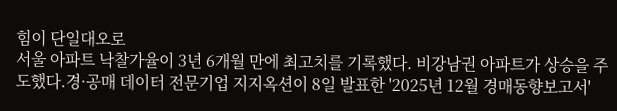힘이 단일대오로
서울 아파트 낙찰가율이 3년 6개월 만에 최고치를 기록했다. 비강남권 아파트가 상승을 주도했다.경·공매 데이터 전문기업 지지옥션이 8일 발표한 '2025년 12월 경매동향보고서'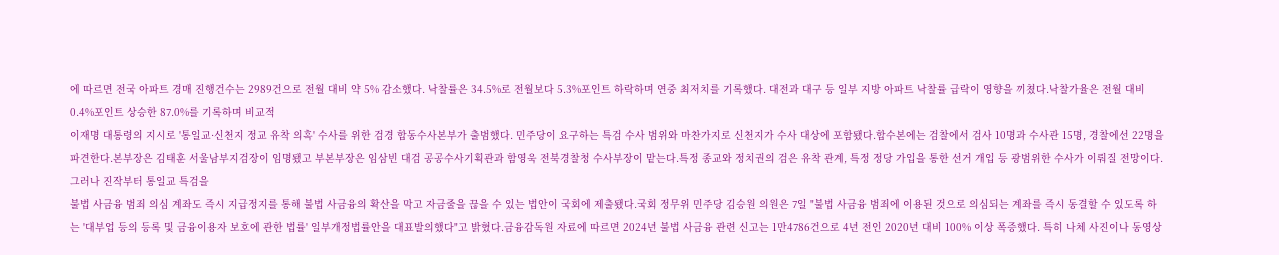에 따르면 전국 아파트 경매 진행건수는 2989건으로 전월 대비 약 5% 감소했다. 낙찰률은 34.5%로 전월보다 5.3%포인트 하락하며 연중 최저치를 기록했다. 대전과 대구 등 일부 지방 아파트 낙찰률 급락이 영향을 끼쳤다.낙찰가율은 전월 대비 0.4%포인트 상승한 87.0%를 기록하며 비교적
이재명 대통령의 지시로 '통일교·신천지 정교 유착 의혹' 수사를 위한 검경 합동수사본부가 출범했다. 민주당이 요구하는 특검 수사 범위와 마찬가지로 신천지가 수사 대상에 포함됐다.합수본에는 검찰에서 검사 10명과 수사관 15명, 경찰에선 22명을 파견한다.본부장은 김태훈 서울남부지검장이 임명됐고 부본부장은 임삼빈 대검 공공수사기획관과 함영욱 전북경찰청 수사부장이 맡는다.특정 종교와 정치권의 검은 유착 관계, 특정 정당 가입을 통한 선거 개입 등 광범위한 수사가 이뤄질 전망이다.그러나 진작부터 통일교 특검을
불법 사금융 범죄 의심 계좌도 즉시 지급정지를 통해 불법 사금융의 확산을 막고 자금줄을 끊을 수 있는 법안이 국회에 제출됐다.국회 정무위 민주당 김승원 의원은 7일 "불법 사금융 범죄에 이용된 것으로 의심되는 계좌를 즉시 동결할 수 있도록 하는 '대부업 등의 등록 및 금융이용자 보호에 관한 법률' 일부개정법률안을 대표발의했다"고 밝혔다.금융감독원 자료에 따르면 2024년 불법 사금융 관련 신고는 1만4786건으로 4년 전인 2020년 대비 100% 이상 폭증했다. 특히 나체 사진이나 동영상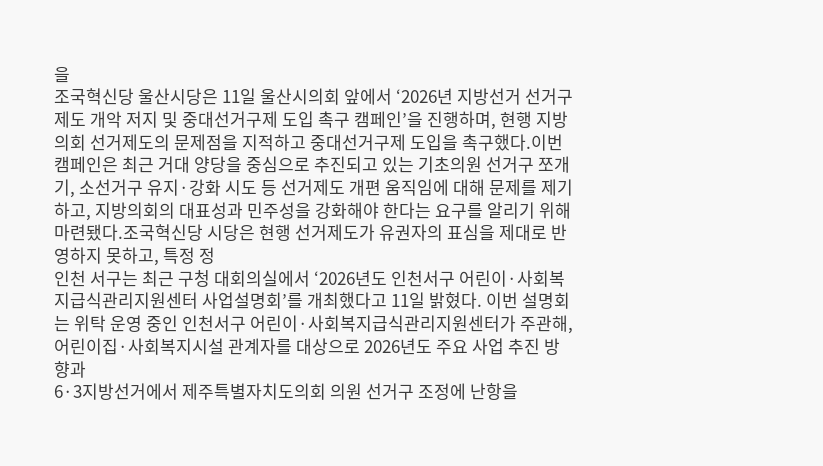을
조국혁신당 울산시당은 11일 울산시의회 앞에서 ‘2026년 지방선거 선거구제도 개악 저지 및 중대선거구제 도입 촉구 캠페인’을 진행하며, 현행 지방의회 선거제도의 문제점을 지적하고 중대선거구제 도입을 촉구했다.이번 캠페인은 최근 거대 양당을 중심으로 추진되고 있는 기초의원 선거구 쪼개기, 소선거구 유지·강화 시도 등 선거제도 개편 움직임에 대해 문제를 제기하고, 지방의회의 대표성과 민주성을 강화해야 한다는 요구를 알리기 위해 마련됐다.조국혁신당 시당은 현행 선거제도가 유권자의 표심을 제대로 반영하지 못하고, 특정 정
인천 서구는 최근 구청 대회의실에서 ‘2026년도 인천서구 어린이·사회복지급식관리지원센터 사업설명회’를 개최했다고 11일 밝혔다. 이번 설명회는 위탁 운영 중인 인천서구 어린이·사회복지급식관리지원센터가 주관해, 어린이집·사회복지시설 관계자를 대상으로 2026년도 주요 사업 추진 방향과
6·3지방선거에서 제주특별자치도의회 의원 선거구 조정에 난항을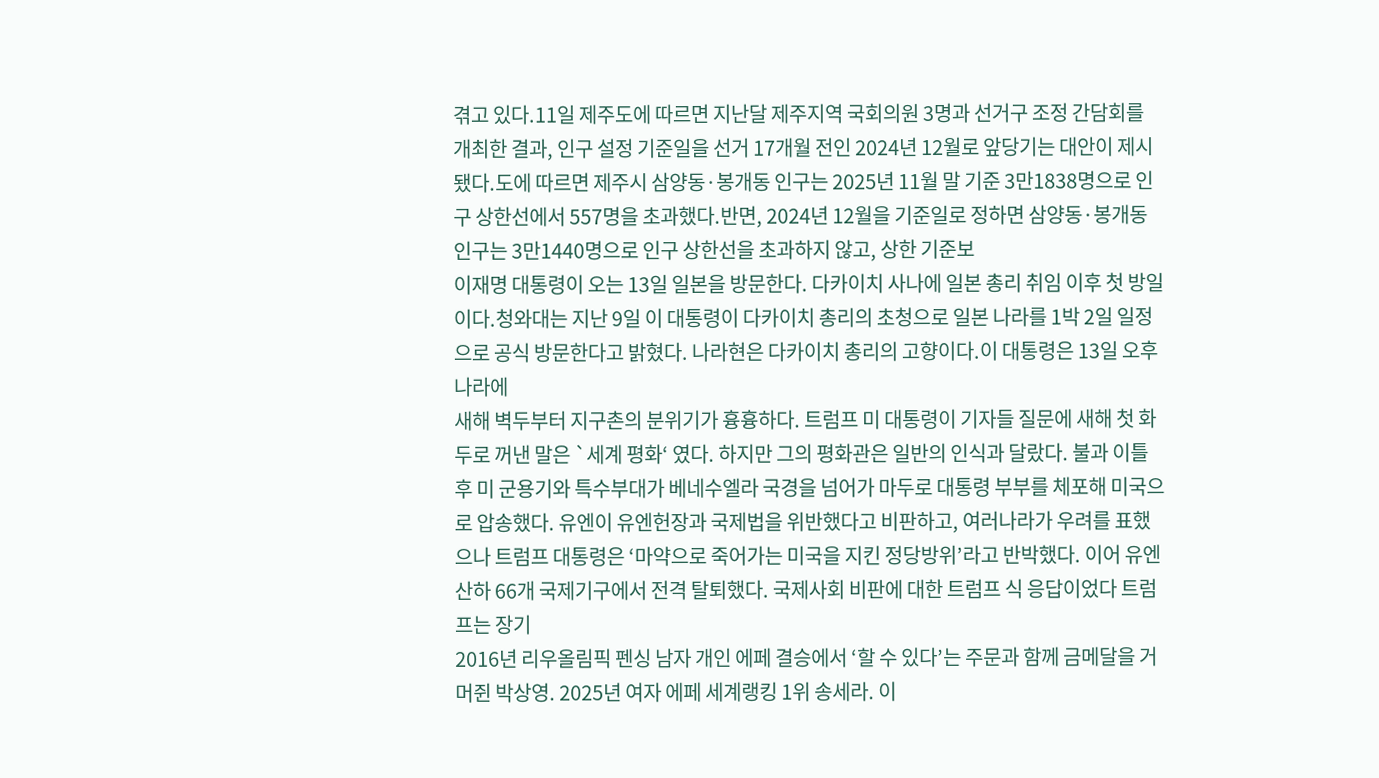겪고 있다.11일 제주도에 따르면 지난달 제주지역 국회의원 3명과 선거구 조정 간담회를 개최한 결과, 인구 설정 기준일을 선거 17개월 전인 2024년 12월로 앞당기는 대안이 제시됐다.도에 따르면 제주시 삼양동·봉개동 인구는 2025년 11월 말 기준 3만1838명으로 인구 상한선에서 557명을 초과했다.반면, 2024년 12월을 기준일로 정하면 삼양동·봉개동 인구는 3만1440명으로 인구 상한선을 초과하지 않고, 상한 기준보
이재명 대통령이 오는 13일 일본을 방문한다. 다카이치 사나에 일본 총리 취임 이후 첫 방일이다.청와대는 지난 9일 이 대통령이 다카이치 총리의 초청으로 일본 나라를 1박 2일 일정으로 공식 방문한다고 밝혔다. 나라현은 다카이치 총리의 고향이다.이 대통령은 13일 오후 나라에
새해 벽두부터 지구촌의 분위기가 흉흉하다. 트럼프 미 대통령이 기자들 질문에 새해 첫 화두로 꺼낸 말은 `세계 평화‘ 였다. 하지만 그의 평화관은 일반의 인식과 달랐다. 불과 이틀 후 미 군용기와 특수부대가 베네수엘라 국경을 넘어가 마두로 대통령 부부를 체포해 미국으로 압송했다. 유엔이 유엔헌장과 국제법을 위반했다고 비판하고, 여러나라가 우려를 표했으나 트럼프 대통령은 ‘마약으로 죽어가는 미국을 지킨 정당방위’라고 반박했다. 이어 유엔 산하 66개 국제기구에서 전격 탈퇴했다. 국제사회 비판에 대한 트럼프 식 응답이었다 트럼프는 장기
2016년 리우올림픽 펜싱 남자 개인 에페 결승에서 ‘할 수 있다’는 주문과 함께 금메달을 거머쥔 박상영. 2025년 여자 에페 세계랭킹 1위 송세라. 이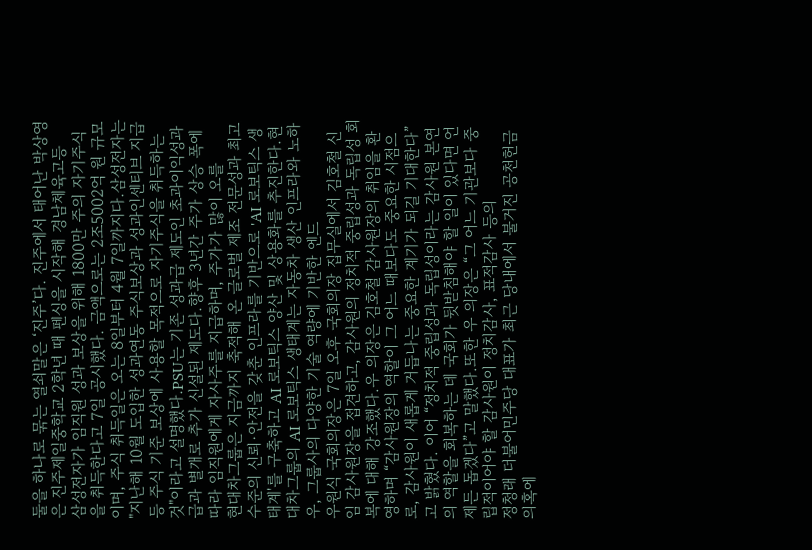둘을 하나로 묶는 열쇠말은 ‘진주’다. 진주에서 태어난 박상영은 진주제일중학교 2학년 때 펜싱을 시작해 경남체육고등
삼성전자가 임직원 성과 보상을 위해 1800만 주의 자기주식을 취득한다고 7일 공시했다. 금액으로는 2조5002억 원 규모이며, 주식 취득일은 오는 8일부터 4월 7일까지다.삼성전자는 "지난해 10월 도입한 성과연동 주식보상과 성과인센티브 지급 등 주식 기준 보상에 사용할 목적으로 자기주식을 취득하는 것"이라고 설명했다.PSU는 기존 성과급 제도인 초과이익성과급과 별개로 추가 신설된 제도다.향후 3년간 주가 상승 폭에 따라 임직원에게 자사주를 지급하며, 주가가 많이 오를
현대차그룹은 지금까지 축적해 온 글로벌 제조 전문성과 최고 수준의 신뢰·안전을 갖춘 인프라를 기반으로 'AI 로보틱스 생태계'를 구축하고 AI 로보틱스 양산 및 상용화를 추진한다.현대차그룹의 AI 로보틱스 생태계는 자동차 생산 인프라와 노하우, 그룹사의 다양한 기술 역량에 기반한 엔드
우원식 국회의장은 7일 오후 국회의장 집무실에서 김호철 신임 감사원장을 접견하고, 감사원의 정치적 중립성과 독립성 회복에 대해 강조했다.우 의장은 김호철 감사원장의 취임을 환영하며 “감사원장의 역할이 그 어느 때보다도 중요한 시점으로, 감사원이 새롭게 거듭나는 중요한 계기가 되길 기대한다”고 밝혔다. 이어 “정치적 중립성과 독립성이라는 감사원 본연의 역할을 회복하는 데 국회가 뒷받침해야 할 일이 있다면 언제든 돕겠다”고 말했다.또한 우 의장은 “그 어느 기관보다 중립적이어야 할 감사원이 정치감사, 표적감사 등의
정청래 더불어민주당 대표가 최근 당내에서 불거진 공천헌금 의혹에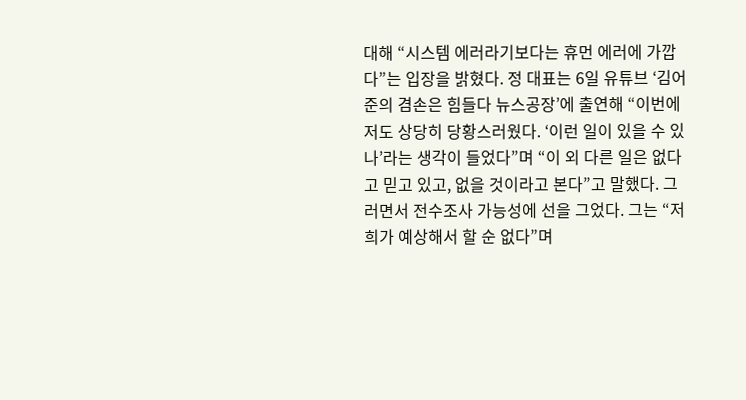대해 “시스템 에러라기보다는 휴먼 에러에 가깝다”는 입장을 밝혔다. 정 대표는 6일 유튜브 ‘김어준의 겸손은 힘들다 뉴스공장’에 출연해 “이번에 저도 상당히 당황스러웠다. ‘이런 일이 있을 수 있나’라는 생각이 들었다”며 “이 외 다른 일은 없다고 믿고 있고, 없을 것이라고 본다”고 말했다. 그러면서 전수조사 가능성에 선을 그었다. 그는 “저희가 예상해서 할 순 없다”며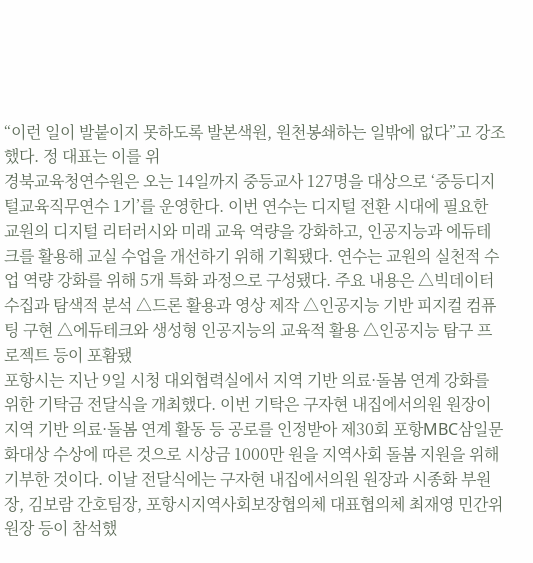“이런 일이 발붙이지 못하도록 발본색원, 원천봉쇄하는 일밖에 없다”고 강조했다. 정 대표는 이를 위
경북교육청연수원은 오는 14일까지 중등교사 127명을 대상으로 ‘중등디지털교육직무연수 1기’를 운영한다. 이번 연수는 디지털 전환 시대에 필요한 교원의 디지털 리터러시와 미래 교육 역량을 강화하고, 인공지능과 에듀테크를 활용해 교실 수업을 개선하기 위해 기획됐다. 연수는 교원의 실천적 수업 역량 강화를 위해 5개 특화 과정으로 구성됐다. 주요 내용은 △빅데이터 수집과 탐색적 분석 △드론 활용과 영상 제작 △인공지능 기반 피지컬 컴퓨팅 구현 △에듀테크와 생성형 인공지능의 교육적 활용 △인공지능 탐구 프로젝트 등이 포홤됐
포항시는 지난 9일 시청 대외협력실에서 지역 기반 의료·돌봄 연계 강화를 위한 기탁금 전달식을 개최했다. 이번 기탁은 구자현 내집에서의원 원장이 지역 기반 의료·돌봄 연계 활동 등 공로를 인정받아 제30회 포항MBC삼일문화대상 수상에 따른 것으로 시상금 1000만 원을 지역사회 돌봄 지원을 위해 기부한 것이다. 이날 전달식에는 구자현 내집에서의원 원장과 시종화 부원장, 김보람 간호팀장, 포항시지역사회보장협의체 대표협의체 최재영 민간위원장 등이 참석했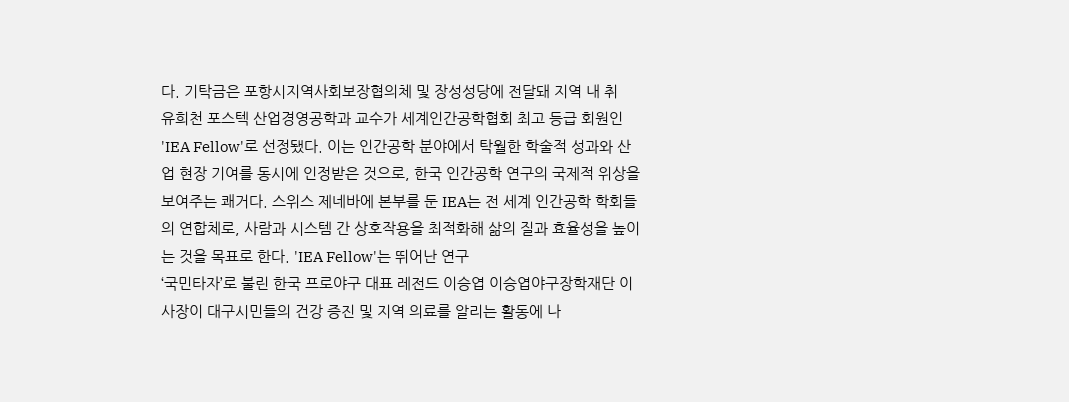다. 기탁금은 포항시지역사회보장협의체 및 장성성당에 전달돼 지역 내 취
유희천 포스텍 산업경영공학과 교수가 세계인간공학협회 최고 등급 회원인 'IEA Fellow'로 선정됐다. 이는 인간공학 분야에서 탁월한 학술적 성과와 산업 현장 기여를 동시에 인정받은 것으로, 한국 인간공학 연구의 국제적 위상을 보여주는 쾌거다. 스위스 제네바에 본부를 둔 IEA는 전 세계 인간공학 학회들의 연합체로, 사람과 시스템 간 상호작용을 최적화해 삶의 질과 효율성을 높이는 것을 목표로 한다. 'IEA Fellow'는 뛰어난 연구
‘국민타자’로 불린 한국 프로야구 대표 레전드 이승엽 이승엽야구장학재단 이사장이 대구시민들의 건강 증진 및 지역 의료를 알리는 활동에 나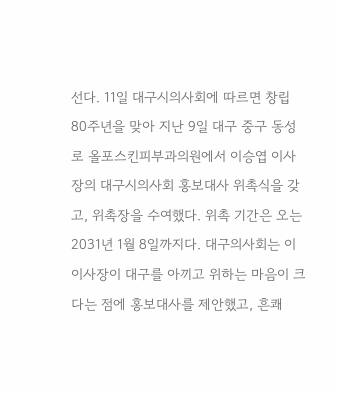선다. 11일 대구시의사회에 따르면 창립 80주년을 맞아 지난 9일 대구 중구 동성로 올포스킨피부과의원에서 이승엽 이사장의 대구시의사회 홍보대사 위촉식을 갖고, 위촉장을 수여했다. 위촉 기간은 오는 2031년 1월 8일까지다. 대구의사회는 이 이사장이 대구를 아끼고 위하는 마음이 크다는 점에 홍보대사를 제안했고, 흔쾌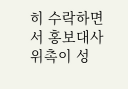히 수락하면서 홍보대사 위촉이 성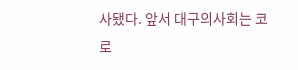사됐다. 앞서 대구의사회는 코로